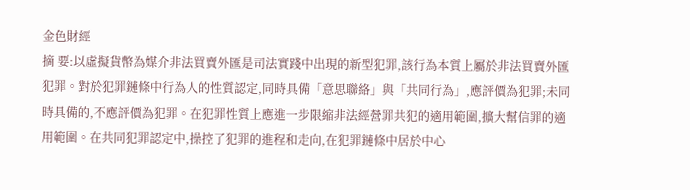金色財經
摘 要:以虛擬貨幣為媒介非法買賣外匯是司法實踐中出現的新型犯罪,該行為本質上屬於非法買賣外匯犯罪。對於犯罪鏈條中行為人的性質認定,同時具備「意思聯絡」與「共同行為」,應評價為犯罪;未同時具備的,不應評價為犯罪。在犯罪性質上應進一步限縮非法經營罪共犯的適用範圍,擴大幫信罪的適用範圍。在共同犯罪認定中,操控了犯罪的進程和走向,在犯罪鏈條中居於中心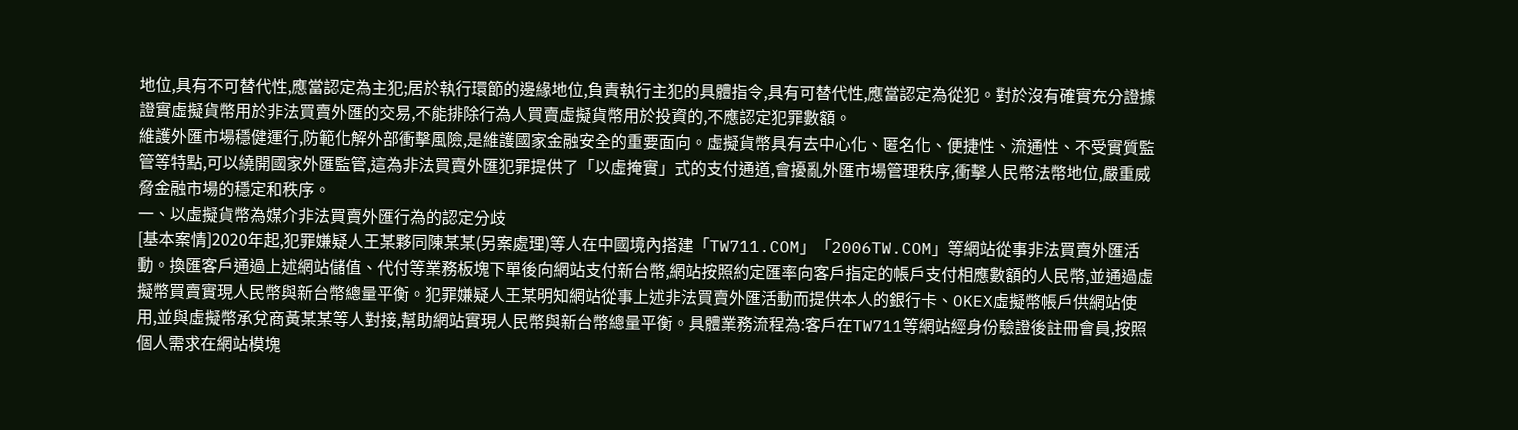地位,具有不可替代性,應當認定為主犯;居於執行環節的邊緣地位,負責執行主犯的具體指令,具有可替代性,應當認定為從犯。對於沒有確實充分證據證實虛擬貨幣用於非法買賣外匯的交易,不能排除行為人買賣虛擬貨幣用於投資的,不應認定犯罪數額。
維護外匯市場穩健運行,防範化解外部衝擊風險,是維護國家金融安全的重要面向。虛擬貨幣具有去中心化、匿名化、便捷性、流通性、不受實質監管等特點,可以繞開國家外匯監管,這為非法買賣外匯犯罪提供了「以虛掩實」式的支付通道,會擾亂外匯市場管理秩序,衝擊人民幣法幣地位,嚴重威脅金融市場的穩定和秩序。
一、以虛擬貨幣為媒介非法買賣外匯行為的認定分歧
[基本案情]2020年起,犯罪嫌疑人王某夥同陳某某(另案處理)等人在中國境內搭建「TW711.COM」「2006TW.COM」等網站從事非法買賣外匯活動。換匯客戶通過上述網站儲值、代付等業務板塊下單後向網站支付新台幣,網站按照約定匯率向客戶指定的帳戶支付相應數額的人民幣,並通過虛擬幣買賣實現人民幣與新台幣總量平衡。犯罪嫌疑人王某明知網站從事上述非法買賣外匯活動而提供本人的銀行卡、OKEX虛擬幣帳戶供網站使用,並與虛擬幣承兌商黃某某等人對接,幫助網站實現人民幣與新台幣總量平衡。具體業務流程為:客戶在TW711等網站經身份驗證後註冊會員,按照個人需求在網站模塊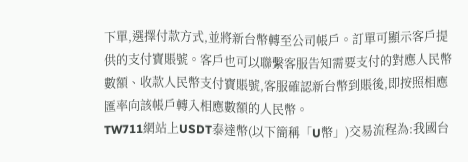下單,選擇付款方式,並將新台幣轉至公司帳戶。訂單可顯示客戶提供的支付寶賬號。客戶也可以聯繫客服告知需要支付的對應人民幣數額、收款人民幣支付寶賬號,客服確認新台幣到賬後,即按照相應匯率向該帳戶轉入相應數額的人民幣。
TW711網站上USDT泰達幣(以下簡稱「U幣」)交易流程為:我國台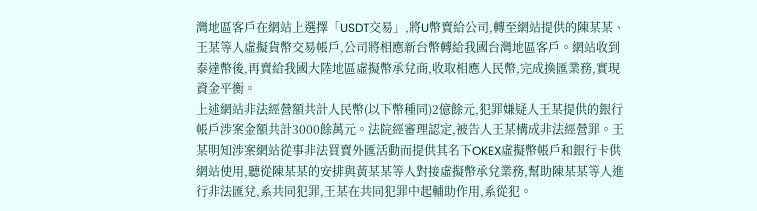灣地區客戶在網站上選擇「USDT交易」,將U幣賣給公司,轉至網站提供的陳某某、王某等人虛擬貨幣交易帳戶,公司將相應新台幣轉給我國台灣地區客戶。網站收到泰達幣後,再賣給我國大陸地區虛擬幣承兌商,收取相應人民幣,完成換匯業務,實現資金平衡。
上述網站非法經營額共計人民幣(以下幣種同)2億餘元,犯罪嫌疑人王某提供的銀行帳戶涉案金額共計3000餘萬元。法院經審理認定,被告人王某構成非法經營罪。王某明知涉案網站從事非法買賣外匯活動而提供其名下OKEX虛擬幣帳戶和銀行卡供網站使用,聽從陳某某的安排與黃某某等人對接虛擬幣承兌業務,幫助陳某某等人進行非法匯兌,系共同犯罪,王某在共同犯罪中起輔助作用,系從犯。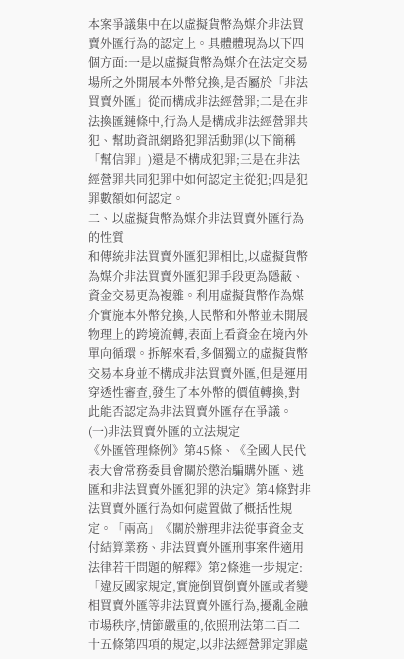本案爭議集中在以虛擬貨幣為媒介非法買賣外匯行為的認定上。具體體現為以下四個方面:一是以虛擬貨幣為媒介在法定交易場所之外開展本外幣兌換,是否屬於「非法買賣外匯」從而構成非法經營罪;二是在非法換匯鏈條中,行為人是構成非法經營罪共犯、幫助資訊網路犯罪活動罪(以下簡稱「幫信罪」)還是不構成犯罪;三是在非法經營罪共同犯罪中如何認定主從犯;四是犯罪數額如何認定。
二、以虛擬貨幣為媒介非法買賣外匯行為的性質
和傳統非法買賣外匯犯罪相比,以虛擬貨幣為媒介非法買賣外匯犯罪手段更為隱蔽、資金交易更為複雜。利用虛擬貨幣作為媒介實施本外幣兌換,人民幣和外幣並未開展物理上的跨境流轉,表面上看資金在境內外單向循環。拆解來看,多個獨立的虛擬貨幣交易本身並不構成非法買賣外匯,但是運用穿透性審查,發生了本外幣的價值轉換,對此能否認定為非法買賣外匯存在爭議。
(一)非法買賣外匯的立法規定
《外匯管理條例》第45條、《全國人民代表大會常務委員會關於懲治騙購外匯、逃匯和非法買賣外匯犯罪的決定》第4條對非法買賣外匯行為如何處置做了概括性規定。「兩高」《關於辦理非法從事資金支付結算業務、非法買賣外匯刑事案件適用法律若干問題的解釋》第2條進一步規定:「違反國家規定,實施倒買倒賣外匯或者變相買賣外匯等非法買賣外匯行為,擾亂金融市場秩序,情節嚴重的,依照刑法第二百二十五條第四項的規定,以非法經營罪定罪處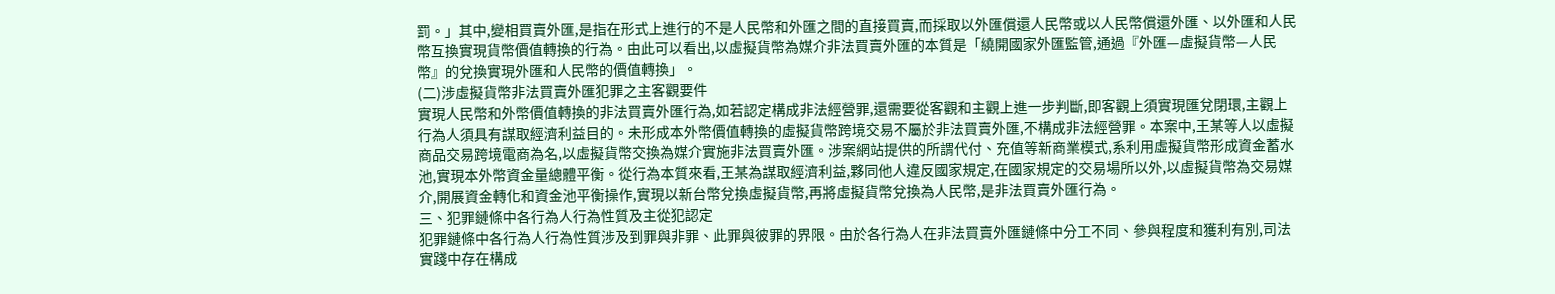罰。」其中,變相買賣外匯,是指在形式上進行的不是人民幣和外匯之間的直接買賣,而採取以外匯償還人民幣或以人民幣償還外匯、以外匯和人民幣互換實現貨幣價值轉換的行為。由此可以看出,以虛擬貨幣為媒介非法買賣外匯的本質是「繞開國家外匯監管,通過『外匯—虛擬貨幣—人民幣』的兌換實現外匯和人民幣的價值轉換」。
(二)涉虛擬貨幣非法買賣外匯犯罪之主客觀要件
實現人民幣和外幣價值轉換的非法買賣外匯行為,如若認定構成非法經營罪,還需要從客觀和主觀上進一步判斷,即客觀上須實現匯兌閉環,主觀上行為人須具有謀取經濟利益目的。未形成本外幣價值轉換的虛擬貨幣跨境交易不屬於非法買賣外匯,不構成非法經營罪。本案中,王某等人以虛擬商品交易跨境電商為名,以虛擬貨幣交換為媒介實施非法買賣外匯。涉案網站提供的所謂代付、充值等新商業模式,系利用虛擬貨幣形成資金蓄水池,實現本外幣資金量總體平衡。從行為本質來看,王某為謀取經濟利益,夥同他人違反國家規定,在國家規定的交易場所以外,以虛擬貨幣為交易媒介,開展資金轉化和資金池平衡操作,實現以新台幣兌換虛擬貨幣,再將虛擬貨幣兌換為人民幣,是非法買賣外匯行為。
三、犯罪鏈條中各行為人行為性質及主從犯認定
犯罪鏈條中各行為人行為性質涉及到罪與非罪、此罪與彼罪的界限。由於各行為人在非法買賣外匯鏈條中分工不同、參與程度和獲利有別,司法實踐中存在構成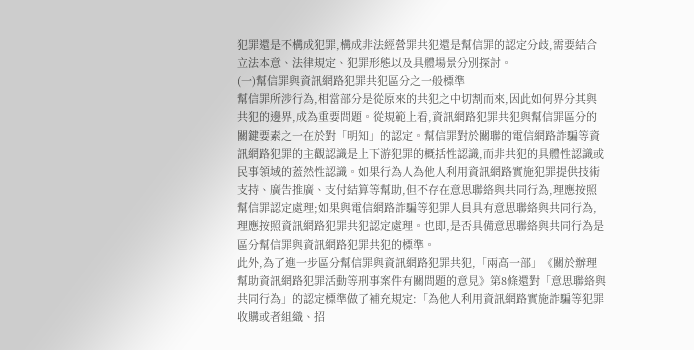犯罪還是不構成犯罪,構成非法經營罪共犯還是幫信罪的認定分歧,需要結合立法本意、法律規定、犯罪形態以及具體場景分別探討。
(一)幫信罪與資訊網路犯罪共犯區分之一般標準
幫信罪所涉行為,相當部分是從原來的共犯之中切割而來,因此如何界分其與共犯的邊界,成為重要問題。從規範上看,資訊網路犯罪共犯與幫信罪區分的關鍵要素之一在於對「明知」的認定。幫信罪對於關聯的電信網路詐騙等資訊網路犯罪的主觀認識是上下游犯罪的概括性認識,而非共犯的具體性認識或民事領域的蓋然性認識。如果行為人為他人利用資訊網路實施犯罪提供技術支持、廣告推廣、支付結算等幫助,但不存在意思聯絡與共同行為,理應按照幫信罪認定處理;如果與電信網路詐騙等犯罪人員具有意思聯絡與共同行為,理應按照資訊網路犯罪共犯認定處理。也即,是否具備意思聯絡與共同行為是區分幫信罪與資訊網路犯罪共犯的標準。
此外,為了進一步區分幫信罪與資訊網路犯罪共犯,「兩高一部」《關於辦理幫助資訊網路犯罪活動等刑事案件有關問題的意見》第8條還對「意思聯絡與共同行為」的認定標準做了補充規定:「為他人利用資訊網路實施詐騙等犯罪收購或者組織、招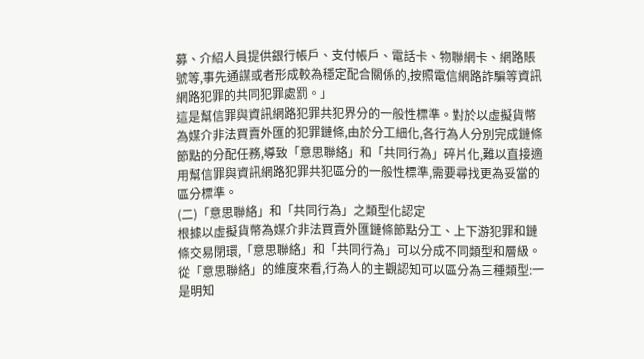募、介紹人員提供銀行帳戶、支付帳戶、電話卡、物聯網卡、網路賬號等,事先通謀或者形成較為穩定配合關係的,按照電信網路詐騙等資訊網路犯罪的共同犯罪處罰。」
這是幫信罪與資訊網路犯罪共犯界分的一般性標準。對於以虛擬貨幣為媒介非法買賣外匯的犯罪鏈條,由於分工細化,各行為人分別完成鏈條節點的分配任務,導致「意思聯絡」和「共同行為」碎片化,難以直接適用幫信罪與資訊網路犯罪共犯區分的一般性標準,需要尋找更為妥當的區分標準。
(二)「意思聯絡」和「共同行為」之類型化認定
根據以虛擬貨幣為媒介非法買賣外匯鏈條節點分工、上下游犯罪和鏈條交易閉環,「意思聯絡」和「共同行為」可以分成不同類型和層級。從「意思聯絡」的維度來看,行為人的主觀認知可以區分為三種類型:一是明知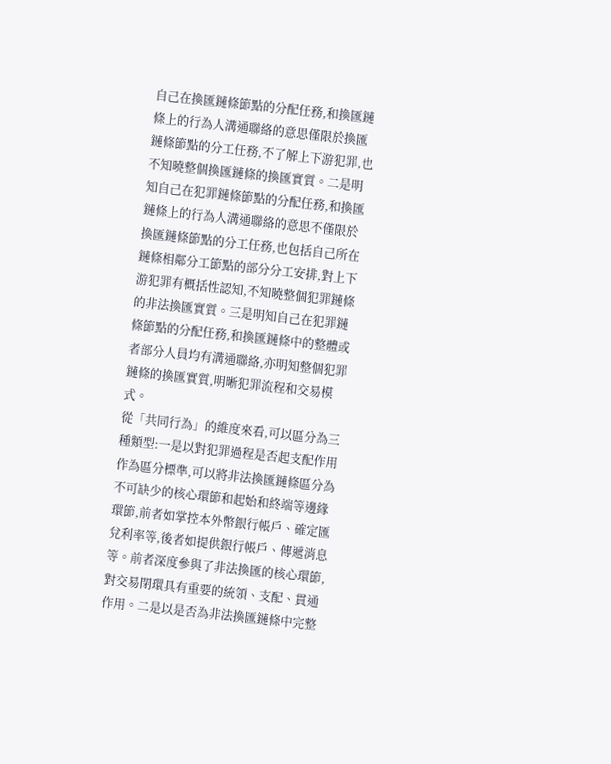自己在換匯鏈條節點的分配任務,和換匯鏈條上的行為人溝通聯絡的意思僅限於換匯鏈條節點的分工任務,不了解上下游犯罪,也不知曉整個換匯鏈條的換匯實質。二是明知自己在犯罪鏈條節點的分配任務,和換匯鏈條上的行為人溝通聯絡的意思不僅限於換匯鏈條節點的分工任務,也包括自己所在鏈條相鄰分工節點的部分分工安排,對上下游犯罪有概括性認知,不知曉整個犯罪鏈條的非法換匯實質。三是明知自己在犯罪鏈條節點的分配任務,和換匯鏈條中的整體或者部分人員均有溝通聯絡,亦明知整個犯罪鏈條的換匯實質,明晰犯罪流程和交易模式。
從「共同行為」的維度來看,可以區分為三種類型:一是以對犯罪過程是否起支配作用作為區分標準,可以將非法換匯鏈條區分為不可缺少的核心環節和起始和終端等邊緣環節,前者如掌控本外幣銀行帳戶、確定匯兌利率等,後者如提供銀行帳戶、傳遞消息等。前者深度參與了非法換匯的核心環節,對交易閉環具有重要的統領、支配、貫通作用。二是以是否為非法換匯鏈條中完整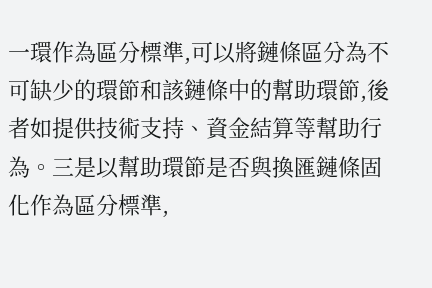一環作為區分標準,可以將鏈條區分為不可缺少的環節和該鏈條中的幫助環節,後者如提供技術支持、資金結算等幫助行為。三是以幫助環節是否與換匯鏈條固化作為區分標準,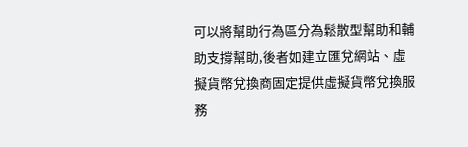可以將幫助行為區分為鬆散型幫助和輔助支撐幫助,後者如建立匯兌網站、虛擬貨幣兌換商固定提供虛擬貨幣兌換服務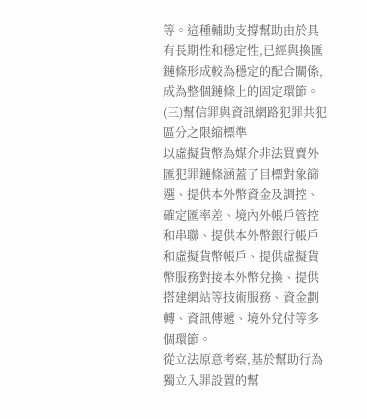等。這種輔助支撐幫助由於具有長期性和穩定性,已經與換匯鏈條形成較為穩定的配合關係,成為整個鏈條上的固定環節。
(三)幫信罪與資訊網路犯罪共犯區分之限縮標準
以虛擬貨幣為媒介非法買賣外匯犯罪鏈條涵蓋了目標對象篩選、提供本外幣資金及調控、確定匯率差、境內外帳戶管控和串聯、提供本外幣銀行帳戶和虛擬貨幣帳戶、提供虛擬貨幣服務對接本外幣兌換、提供搭建網站等技術服務、資金劃轉、資訊傳遞、境外兌付等多個環節。
從立法原意考察,基於幫助行為獨立入罪設置的幫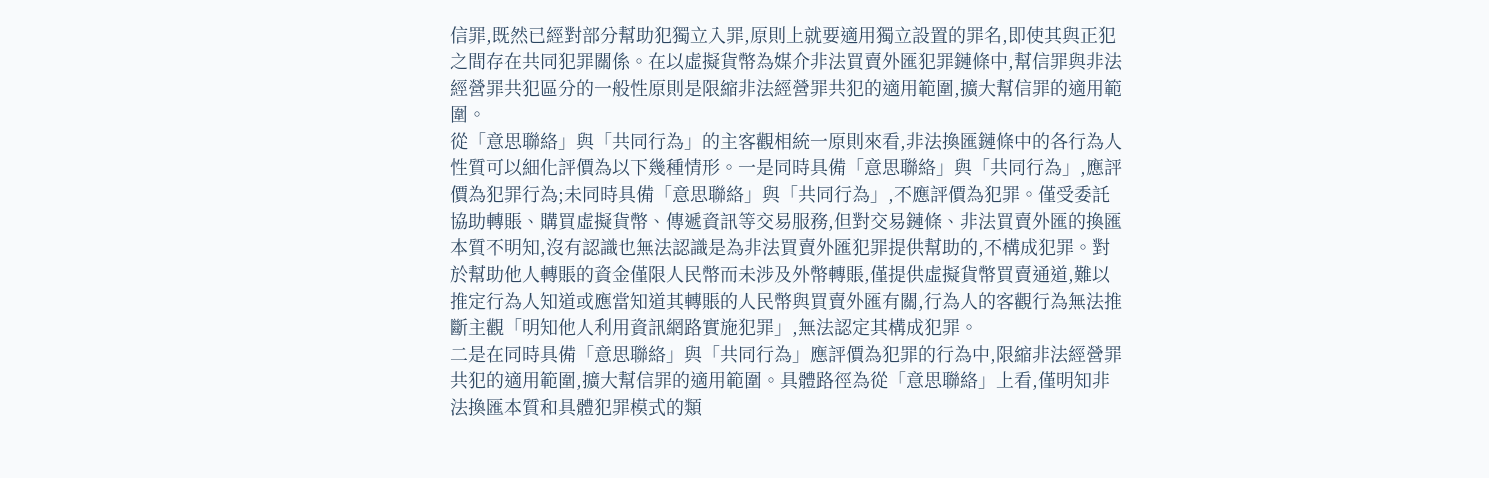信罪,既然已經對部分幫助犯獨立入罪,原則上就要適用獨立設置的罪名,即使其與正犯之間存在共同犯罪關係。在以虛擬貨幣為媒介非法買賣外匯犯罪鏈條中,幫信罪與非法經營罪共犯區分的一般性原則是限縮非法經營罪共犯的適用範圍,擴大幫信罪的適用範圍。
從「意思聯絡」與「共同行為」的主客觀相統一原則來看,非法換匯鏈條中的各行為人性質可以細化評價為以下幾種情形。一是同時具備「意思聯絡」與「共同行為」,應評價為犯罪行為;未同時具備「意思聯絡」與「共同行為」,不應評價為犯罪。僅受委託協助轉賬、購買虛擬貨幣、傳遞資訊等交易服務,但對交易鏈條、非法買賣外匯的換匯本質不明知,沒有認識也無法認識是為非法買賣外匯犯罪提供幫助的,不構成犯罪。對於幫助他人轉賬的資金僅限人民幣而未涉及外幣轉賬,僅提供虛擬貨幣買賣通道,難以推定行為人知道或應當知道其轉賬的人民幣與買賣外匯有關,行為人的客觀行為無法推斷主觀「明知他人利用資訊網路實施犯罪」,無法認定其構成犯罪。
二是在同時具備「意思聯絡」與「共同行為」應評價為犯罪的行為中,限縮非法經營罪共犯的適用範圍,擴大幫信罪的適用範圍。具體路徑為從「意思聯絡」上看,僅明知非法換匯本質和具體犯罪模式的類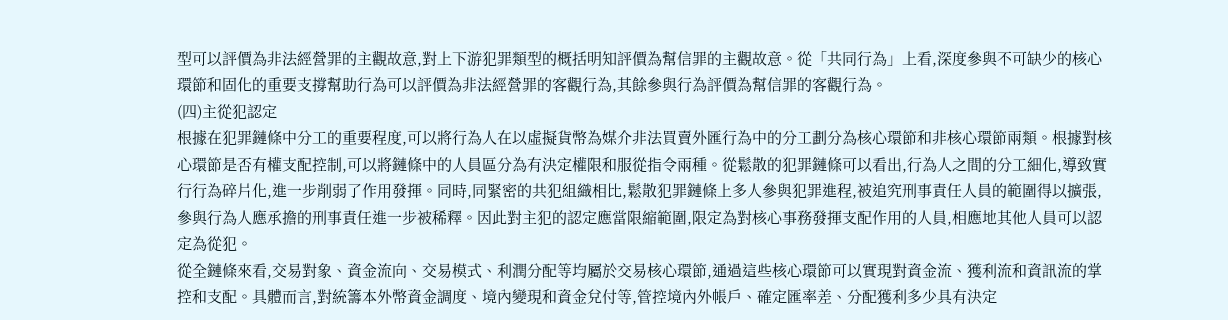型可以評價為非法經營罪的主觀故意,對上下游犯罪類型的概括明知評價為幫信罪的主觀故意。從「共同行為」上看,深度參與不可缺少的核心環節和固化的重要支撐幫助行為可以評價為非法經營罪的客觀行為,其餘參與行為評價為幫信罪的客觀行為。
(四)主從犯認定
根據在犯罪鏈條中分工的重要程度,可以將行為人在以虛擬貨幣為媒介非法買賣外匯行為中的分工劃分為核心環節和非核心環節兩類。根據對核心環節是否有權支配控制,可以將鏈條中的人員區分為有決定權限和服從指令兩種。從鬆散的犯罪鏈條可以看出,行為人之間的分工細化,導致實行行為碎片化,進一步削弱了作用發揮。同時,同緊密的共犯組織相比,鬆散犯罪鏈條上多人參與犯罪進程,被追究刑事責任人員的範圍得以擴張,參與行為人應承擔的刑事責任進一步被稀釋。因此對主犯的認定應當限縮範圍,限定為對核心事務發揮支配作用的人員,相應地其他人員可以認定為從犯。
從全鏈條來看,交易對象、資金流向、交易模式、利潤分配等均屬於交易核心環節,通過這些核心環節可以實現對資金流、獲利流和資訊流的掌控和支配。具體而言,對統籌本外幣資金調度、境內變現和資金兌付等,管控境內外帳戶、確定匯率差、分配獲利多少具有決定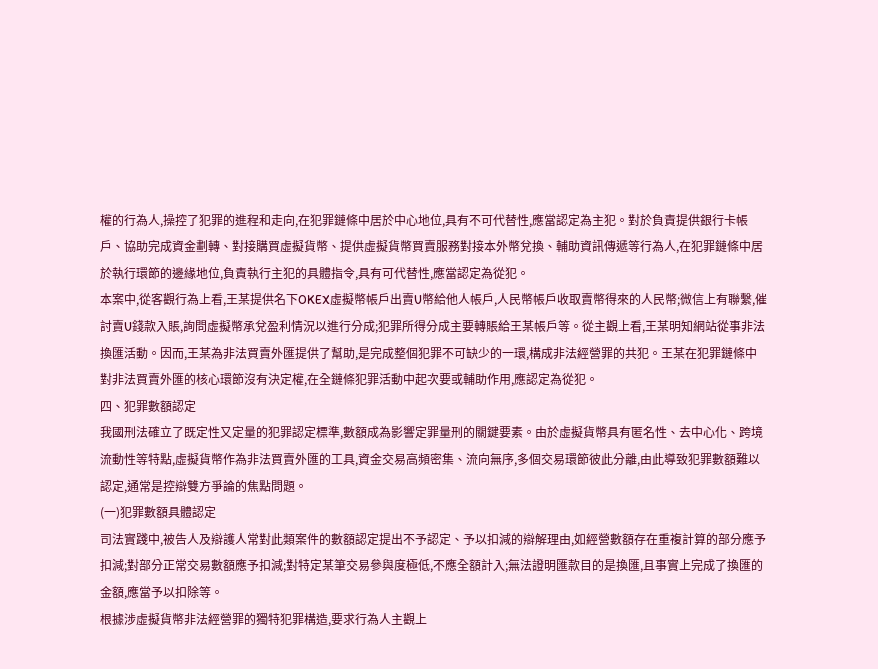權的行為人,操控了犯罪的進程和走向,在犯罪鏈條中居於中心地位,具有不可代替性,應當認定為主犯。對於負責提供銀行卡帳戶、協助完成資金劃轉、對接購買虛擬貨幣、提供虛擬貨幣買賣服務對接本外幣兌換、輔助資訊傳遞等行為人,在犯罪鏈條中居於執行環節的邊緣地位,負責執行主犯的具體指令,具有可代替性,應當認定為從犯。
本案中,從客觀行為上看,王某提供名下OKEX虛擬幣帳戶出賣U幣給他人帳戶,人民幣帳戶收取賣幣得來的人民幣;微信上有聯繫,催討賣U錢款入賬,詢問虛擬幣承兌盈利情況以進行分成;犯罪所得分成主要轉賬給王某帳戶等。從主觀上看,王某明知網站從事非法換匯活動。因而,王某為非法買賣外匯提供了幫助,是完成整個犯罪不可缺少的一環,構成非法經營罪的共犯。王某在犯罪鏈條中對非法買賣外匯的核心環節沒有決定權,在全鏈條犯罪活動中起次要或輔助作用,應認定為從犯。
四、犯罪數額認定
我國刑法確立了既定性又定量的犯罪認定標準,數額成為影響定罪量刑的關鍵要素。由於虛擬貨幣具有匿名性、去中心化、跨境流動性等特點,虛擬貨幣作為非法買賣外匯的工具,資金交易高頻密集、流向無序,多個交易環節彼此分離,由此導致犯罪數額難以認定,通常是控辯雙方爭論的焦點問題。
(一)犯罪數額具體認定
司法實踐中,被告人及辯護人常對此類案件的數額認定提出不予認定、予以扣減的辯解理由,如經營數額存在重複計算的部分應予扣減;對部分正常交易數額應予扣減;對特定某筆交易參與度極低,不應全額計入;無法證明匯款目的是換匯,且事實上完成了換匯的金額,應當予以扣除等。
根據涉虛擬貨幣非法經營罪的獨特犯罪構造,要求行為人主觀上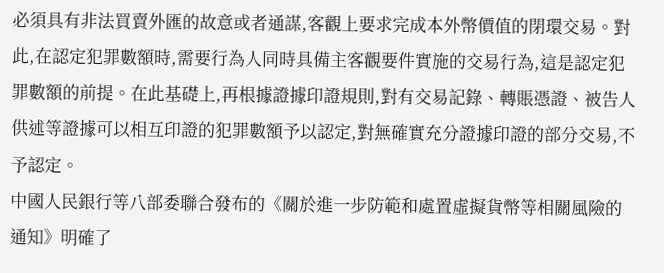必須具有非法買賣外匯的故意或者通謀,客觀上要求完成本外幣價值的閉環交易。對此,在認定犯罪數額時,需要行為人同時具備主客觀要件實施的交易行為,這是認定犯罪數額的前提。在此基礎上,再根據證據印證規則,對有交易記錄、轉賬憑證、被告人供述等證據可以相互印證的犯罪數額予以認定,對無確實充分證據印證的部分交易,不予認定。
中國人民銀行等八部委聯合發布的《關於進一步防範和處置虛擬貨幣等相關風險的通知》明確了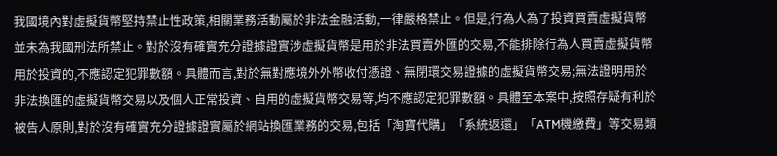我國境內對虛擬貨幣堅持禁止性政策,相關業務活動屬於非法金融活動,一律嚴格禁止。但是,行為人為了投資買賣虛擬貨幣並未為我國刑法所禁止。對於沒有確實充分證據證實涉虛擬貨幣是用於非法買賣外匯的交易,不能排除行為人買賣虛擬貨幣用於投資的,不應認定犯罪數額。具體而言,對於無對應境外外幣收付憑證、無閉環交易證據的虛擬貨幣交易;無法證明用於非法換匯的虛擬貨幣交易以及個人正常投資、自用的虛擬貨幣交易等,均不應認定犯罪數額。具體至本案中,按照存疑有利於被告人原則,對於沒有確實充分證據證實屬於網站換匯業務的交易,包括「淘寶代購」「系統返還」「ATM機繳費」等交易類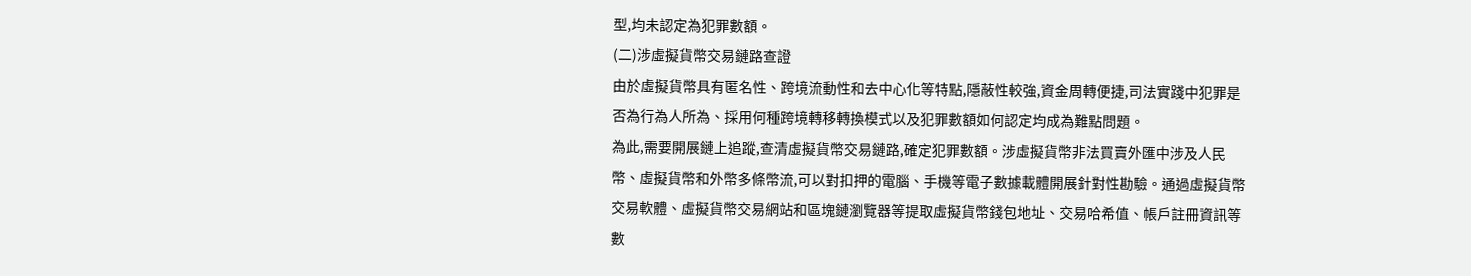型,均未認定為犯罪數額。
(二)涉虛擬貨幣交易鏈路查證
由於虛擬貨幣具有匿名性、跨境流動性和去中心化等特點,隱蔽性較強,資金周轉便捷,司法實踐中犯罪是否為行為人所為、採用何種跨境轉移轉換模式以及犯罪數額如何認定均成為難點問題。
為此,需要開展鏈上追蹤,查清虛擬貨幣交易鏈路,確定犯罪數額。涉虛擬貨幣非法買賣外匯中涉及人民幣、虛擬貨幣和外幣多條幣流,可以對扣押的電腦、手機等電子數據載體開展針對性勘驗。通過虛擬貨幣交易軟體、虛擬貨幣交易網站和區塊鏈瀏覽器等提取虛擬貨幣錢包地址、交易哈希值、帳戶註冊資訊等數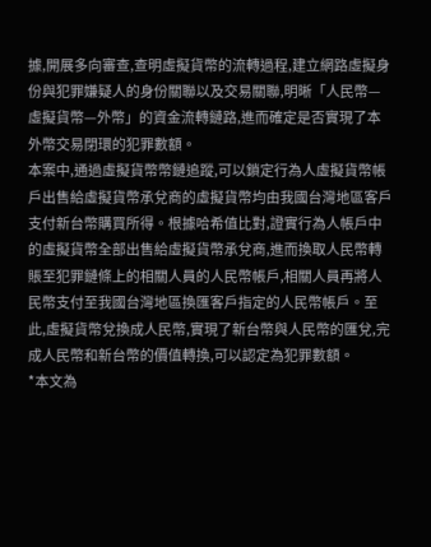據,開展多向審查,查明虛擬貨幣的流轉過程,建立網路虛擬身份與犯罪嫌疑人的身份關聯以及交易關聯,明晰「人民幣—虛擬貨幣—外幣」的資金流轉鏈路,進而確定是否實現了本外幣交易閉環的犯罪數額。
本案中,通過虛擬貨幣幣鏈追蹤,可以鎖定行為人虛擬貨幣帳戶出售給虛擬貨幣承兌商的虛擬貨幣均由我國台灣地區客戶支付新台幣購買所得。根據哈希值比對,證實行為人帳戶中的虛擬貨幣全部出售給虛擬貨幣承兌商,進而換取人民幣轉賬至犯罪鏈條上的相關人員的人民幣帳戶,相關人員再將人民幣支付至我國台灣地區換匯客戶指定的人民幣帳戶。至此,虛擬貨幣兌換成人民幣,實現了新台幣與人民幣的匯兌,完成人民幣和新台幣的價值轉換,可以認定為犯罪數額。
*本文為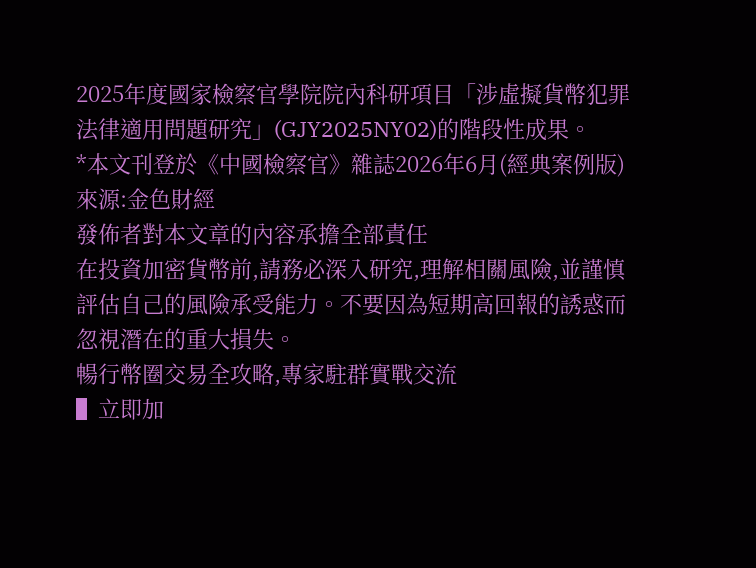2025年度國家檢察官學院院內科研項目「涉虛擬貨幣犯罪法律適用問題研究」(GJY2025NY02)的階段性成果。
*本文刊登於《中國檢察官》雜誌2026年6月(經典案例版)
來源:金色財經
發佈者對本文章的內容承擔全部責任
在投資加密貨幣前,請務必深入研究,理解相關風險,並謹慎評估自己的風險承受能力。不要因為短期高回報的誘惑而忽視潛在的重大損失。
暢行幣圈交易全攻略,專家駐群實戰交流
▌立即加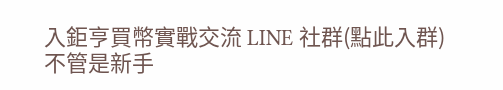入鉅亨買幣實戰交流 LINE 社群(點此入群)
不管是新手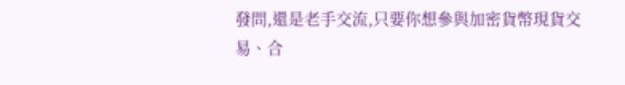發問,還是老手交流,只要你想參與加密貨幣現貨交易、合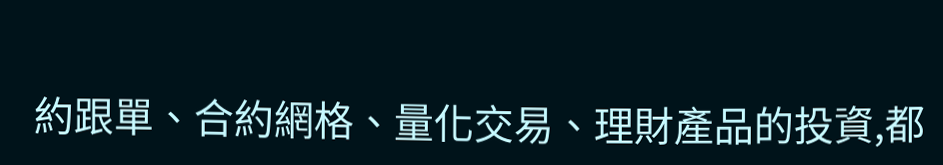約跟單、合約網格、量化交易、理財產品的投資,都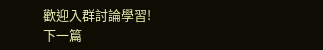歡迎入群討論學習!
下一篇